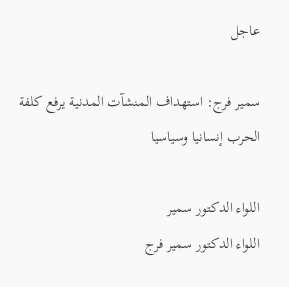عاجل

سمير فرج: استهداف المنشآت المدنية يرفع كلفة الحرب إنسانيا وسياسيا

اللواء الدكتور سمير
اللواء الدكتور سمير فرج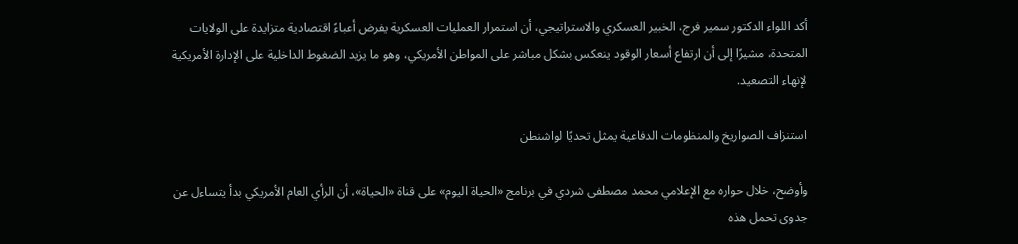أكد اللواء الدكتور سمير فرج، الخبير العسكري والاستراتيجي، أن استمرار العمليات العسكرية يفرض أعباءً اقتصادية متزايدة على الولايات المتحدة، مشيرًا إلى أن ارتفاع أسعار الوقود ينعكس بشكل مباشر على المواطن الأمريكي، وهو ما يزيد الضغوط الداخلية على الإدارة الأمريكية لإنهاء التصعيد.

استنزاف الصواريخ والمنظومات الدفاعية يمثل تحديًا لواشنطن

وأوضح، خلال حواره مع الإعلامي محمد مصطفى شردي في برنامج «الحياة اليوم» على قناة «الحياة»، أن الرأي العام الأمريكي بدأ يتساءل عن جدوى تحمل هذه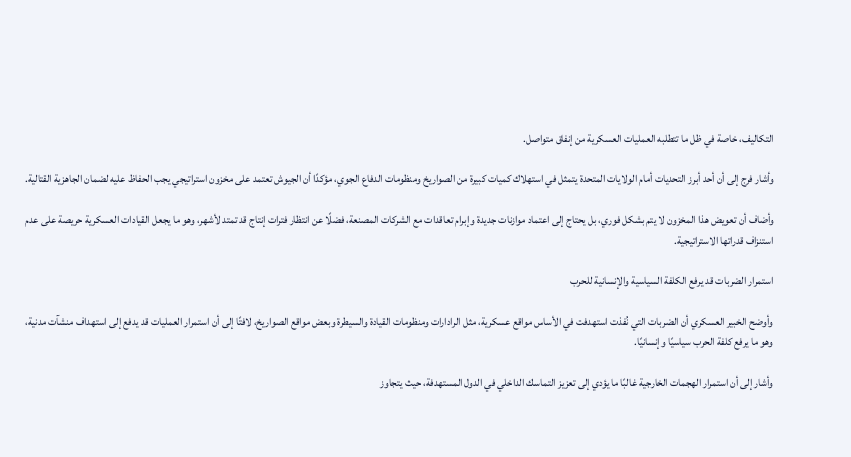التكاليف، خاصة في ظل ما تتطلبه العمليات العسكرية من إنفاق متواصل.

وأشار فرج إلى أن أحد أبرز التحديات أمام الولايات المتحدة يتمثل في استهلاك كميات كبيرة من الصواريخ ومنظومات الدفاع الجوي، مؤكدًا أن الجيوش تعتمد على مخزون استراتيجي يجب الحفاظ عليه لضمان الجاهزية القتالية.

وأضاف أن تعويض هذا المخزون لا يتم بشكل فوري، بل يحتاج إلى اعتماد موازنات جديدة وإبرام تعاقدات مع الشركات المصنعة، فضلًا عن انتظار فترات إنتاج قد تمتد لأشهر، وهو ما يجعل القيادات العسكرية حريصة على عدم استنزاف قدراتها الاستراتيجية.

استمرار الضربات قد يرفع الكلفة السياسية والإنسانية للحرب

وأوضح الخبير العسكري أن الضربات التي نُفذت استهدفت في الأساس مواقع عسكرية، مثل الرادارات ومنظومات القيادة والسيطرة وبعض مواقع الصواريخ، لافتًا إلى أن استمرار العمليات قد يدفع إلى استهداف منشآت مدنية، وهو ما يرفع كلفة الحرب سياسيًا وإنسانيًا.

وأشار إلى أن استمرار الهجمات الخارجية غالبًا ما يؤدي إلى تعزيز التماسك الداخلي في الدول المستهدفة، حيث يتجاوز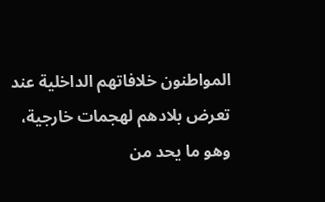المواطنون خلافاتهم الداخلية عند تعرض بلادهم لهجمات خارجية، وهو ما يحد من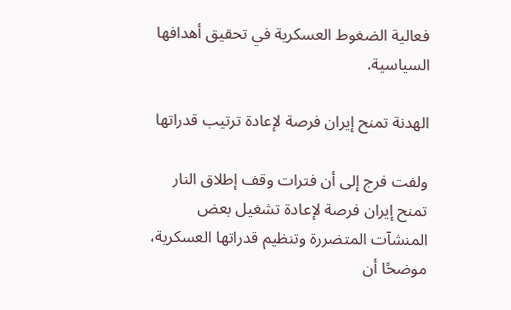فعالية الضغوط العسكرية في تحقيق أهدافها السياسية.

الهدنة تمنح إيران فرصة لإعادة ترتيب قدراتها

ولفت فرج إلى أن فترات وقف إطلاق النار تمنح إيران فرصة لإعادة تشغيل بعض المنشآت المتضررة وتنظيم قدراتها العسكرية، موضحًا أن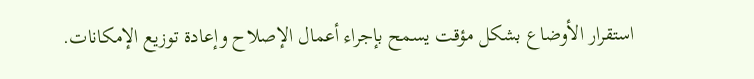استقرار الأوضاع بشكل مؤقت يسمح بإجراء أعمال الإصلاح وإعادة توزيع الإمكانات.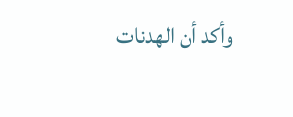وأكد أن الهدنات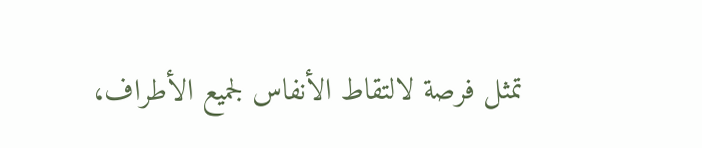تمثل فرصة لالتقاط الأنفاس لجميع الأطراف،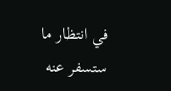في انتظار ما ستسفر عنه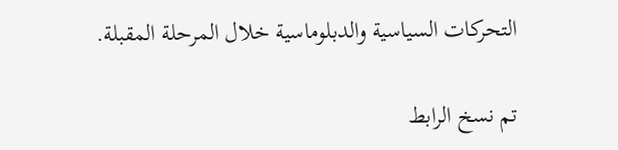التحركات السياسية والدبلوماسية خلال المرحلة المقبلة.

تم نسخ الرابط